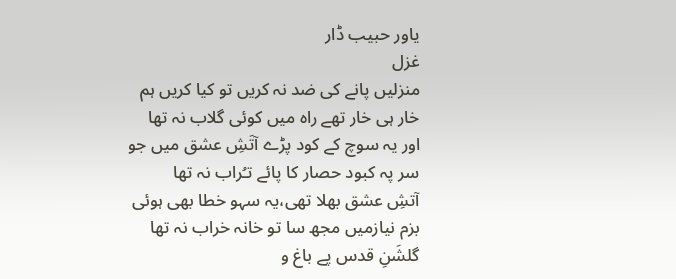یاور حبیب ڈار
غزل
منزلیں پانے کی ضد نہ کریں تو کیا کریں ہم
خار ہی خار تھے راہ میں کوئی گلاب نہ تھا
اور یہ سوچ کے کود پڑے آتَشِ عشق میں جو
سر پہ کبود حصار کا پائے تـُراب نہ تھا
آتشِ عشق بھلا تھی،یہ سہو خطا بھی ہوئی
بزم نیازمیں مجھ سا تو خانہ خراب نہ تھا
گلشَنِ قدس پے باغ و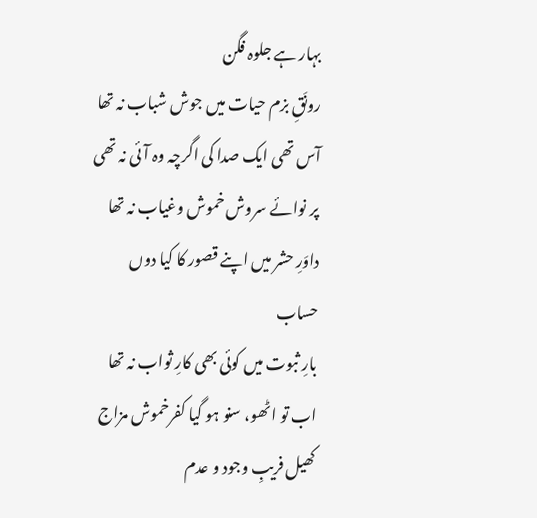بہار ہے جلوہ فگن
رونَقِ بزم حیات میں جوش شباب نہ تھا
آس تھی ایک صدا کی اگرچہ وہ آئی نہ تھی
پر نوائے سروش خموش وغیاب نہ تھا
داوَرِ حشر میں اپنے قصور کا کیا دوں حساب
بارِ ثبوت میں کوئی بھی کارِ ثواب نہ تھا
اب تو اٹھو، سنو ہو گیا کفرخموش مزاج
کھیل فریبِ وجود و عدم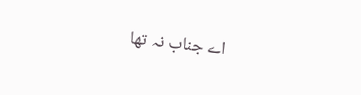اے جناب نہ تھا